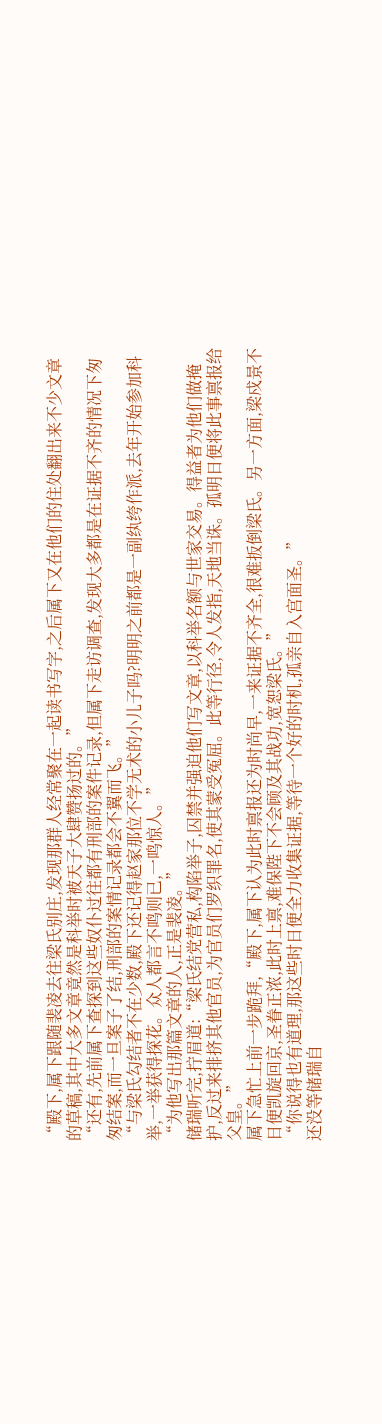“殿下,属下跟随裴凌去往梁氏别庄,发现那群人经常聚在一起读书写字,之后属下又在他们的住处翻出来不少文章的草稿,其中大多文章竟然是科举时被天子大肆赞扬过的。”
“还有,先前属下查探到这些奴仆过往都有刑部的案件记录,但属下走访调查,发现大多都是在证据不齐的情况下匆匆结案,而一旦案子了结,刑部的案情记录都会不翼而飞。”
“与梁氏勾结者不在少数,殿下还记得赵家那位不学无术的小儿子吗?明明之前都是一副纨绔作派,去年开始参加科举,一举获得探花。众人都言不鸣则已,一鸣惊人。”
“为他写出那篇文章的人,正是裴凌。”
储瑞听完,拧眉道:“梁氏结党营私,构陷举子,囚禁并强迫他们写文章,以科举名额与世家交易。得益者为他们做掩护,反过来排挤其他官员,为官员们罗织罪名,使其蒙受冤屈。此等行径,令人发指,天地当诛。孤明日便将此事禀报给父皇。”
属下急忙上前一步跪拜,“殿下,属下认为此时禀报还为时尚早,一来证据不齐全,很难扳倒梁氏。另一方面,梁戍景不日便凯旋回京,圣眷正浓,此时上禀,难保陛下不会顾及其战功,宽恕梁氏。”
“你说得也有道理,那这些时日便全力收集证据,等待一个好的时机,孤亲自入宫面圣。”
还没等储瑞自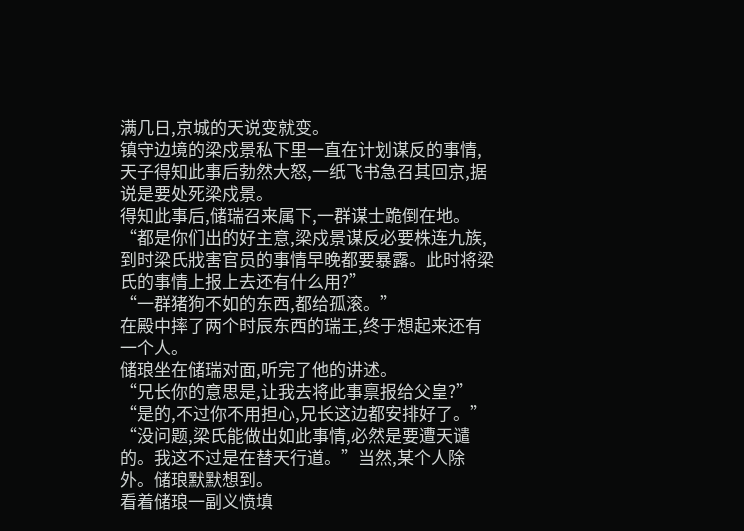满几日,京城的天说变就变。
镇守边境的梁戍景私下里一直在计划谋反的事情,天子得知此事后勃然大怒,一纸飞书急召其回京,据说是要处死梁戍景。
得知此事后,储瑞召来属下,一群谋士跪倒在地。
“都是你们出的好主意,梁戍景谋反必要株连九族,到时梁氏戕害官员的事情早晚都要暴露。此时将梁氏的事情上报上去还有什么用?”
“一群猪狗不如的东西,都给孤滚。”
在殿中摔了两个时辰东西的瑞王,终于想起来还有一个人。
储琅坐在储瑞对面,听完了他的讲述。
“兄长你的意思是,让我去将此事禀报给父皇?”
“是的,不过你不用担心,兄长这边都安排好了。”
“没问题,梁氏能做出如此事情,必然是要遭天谴的。我这不过是在替天行道。”当然,某个人除外。储琅默默想到。
看着储琅一副义愤填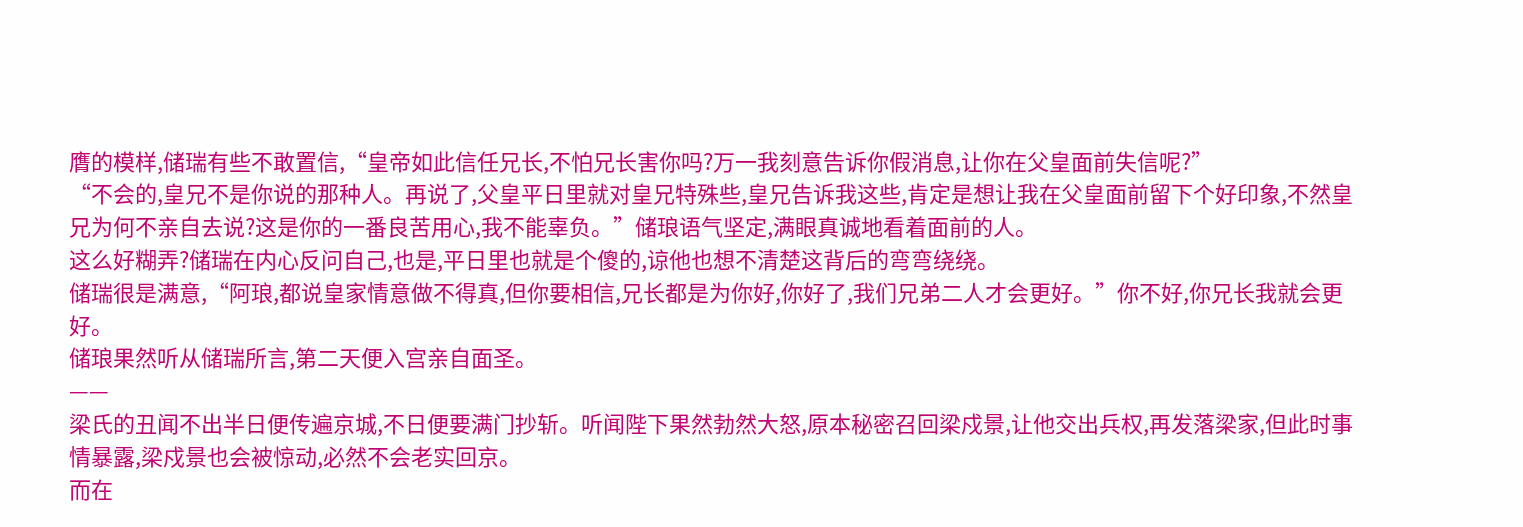膺的模样,储瑞有些不敢置信,“皇帝如此信任兄长,不怕兄长害你吗?万一我刻意告诉你假消息,让你在父皇面前失信呢?”
“不会的,皇兄不是你说的那种人。再说了,父皇平日里就对皇兄特殊些,皇兄告诉我这些,肯定是想让我在父皇面前留下个好印象,不然皇兄为何不亲自去说?这是你的一番良苦用心,我不能辜负。”储琅语气坚定,满眼真诚地看着面前的人。
这么好糊弄?储瑞在内心反问自己,也是,平日里也就是个傻的,谅他也想不清楚这背后的弯弯绕绕。
储瑞很是满意,“阿琅,都说皇家情意做不得真,但你要相信,兄长都是为你好,你好了,我们兄弟二人才会更好。”你不好,你兄长我就会更好。
储琅果然听从储瑞所言,第二天便入宫亲自面圣。
——
梁氏的丑闻不出半日便传遍京城,不日便要满门抄斩。听闻陛下果然勃然大怒,原本秘密召回梁戍景,让他交出兵权,再发落梁家,但此时事情暴露,梁戍景也会被惊动,必然不会老实回京。
而在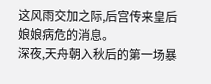这风雨交加之际,后宫传来皇后娘娘病危的消息。
深夜,天舟朝入秋后的第一场暴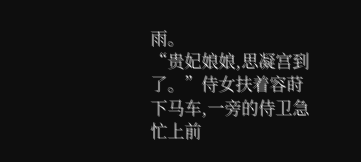雨。
“贵妃娘娘,思凝宫到了。”侍女扶着容莳下马车,一旁的侍卫急忙上前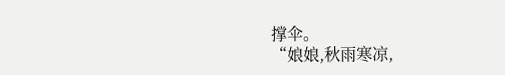撑伞。
“娘娘,秋雨寒凉,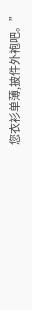您衣衫单薄,披件外袍吧。”